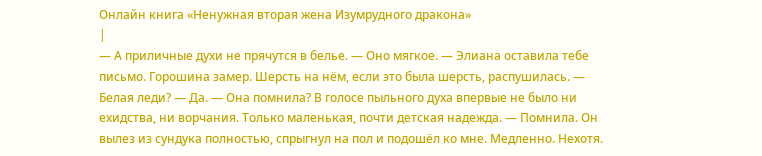Онлайн книга «Ненужная вторая жена Изумрудного дракона»
|
— А приличные духи не прячутся в белье. — Оно мягкое. — Элиана оставила тебе письмо. Горошина замер. Шерсть на нём, если это была шерсть, распушилась. — Белая леди? — Да. — Она помнила? В голосе пыльного духа впервые не было ни ехидства, ни ворчания. Только маленькая, почти детская надежда. — Помнила. Он вылез из сундука полностью, спрыгнул на пол и подошёл ко мне. Медленно. Нехотя.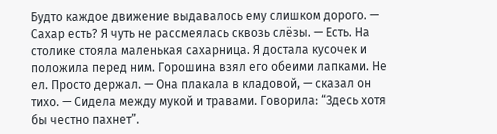Будто каждое движение выдавалось ему слишком дорого. — Сахар есть? Я чуть не рассмеялась сквозь слёзы. — Есть. На столике стояла маленькая сахарница. Я достала кусочек и положила перед ним. Горошина взял его обеими лапками. Не ел. Просто держал. — Она плакала в кладовой, — сказал он тихо. — Сидела между мукой и травами. Говорила: “Здесь хотя бы честно пахнет”.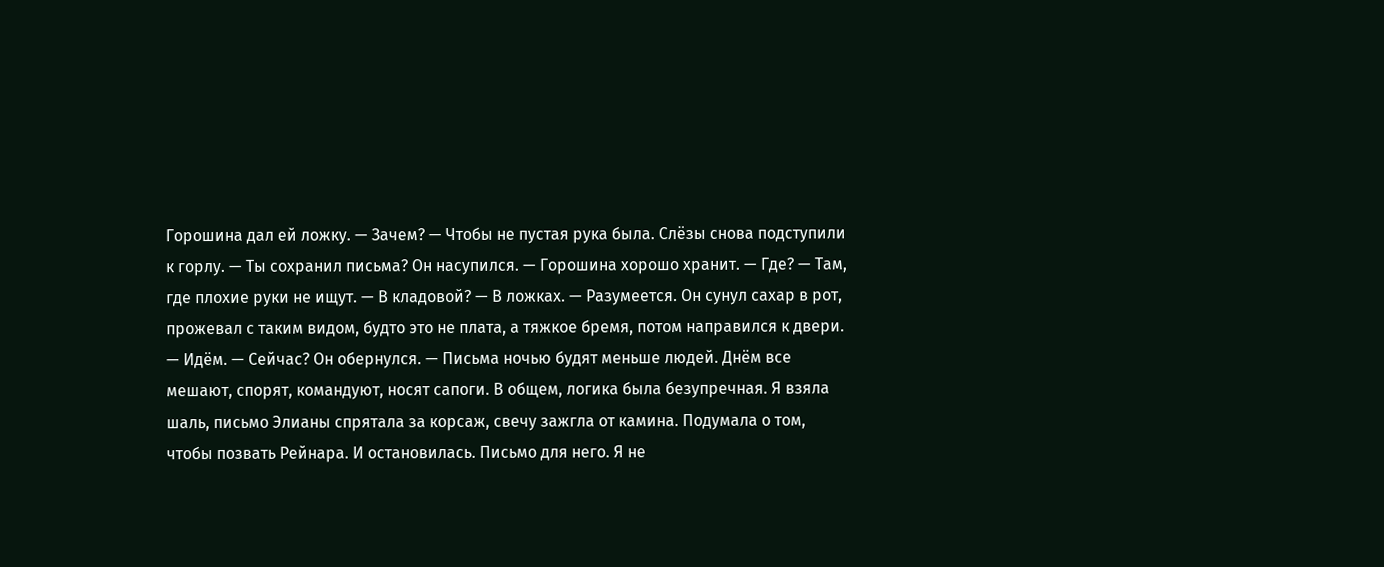Горошина дал ей ложку. — Зачем? — Чтобы не пустая рука была. Слёзы снова подступили к горлу. — Ты сохранил письма? Он насупился. — Горошина хорошо хранит. — Где? — Там, где плохие руки не ищут. — В кладовой? — В ложках. — Разумеется. Он сунул сахар в рот, прожевал с таким видом, будто это не плата, а тяжкое бремя, потом направился к двери. — Идём. — Сейчас? Он обернулся. — Письма ночью будят меньше людей. Днём все мешают, спорят, командуют, носят сапоги. В общем, логика была безупречная. Я взяла шаль, письмо Элианы спрятала за корсаж, свечу зажгла от камина. Подумала о том, чтобы позвать Рейнара. И остановилась. Письмо для него. Я не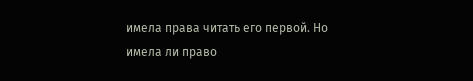имела права читать его первой. Но имела ли право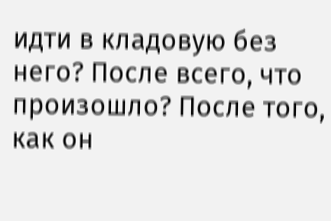идти в кладовую без него? После всего, что произошло? После того, как он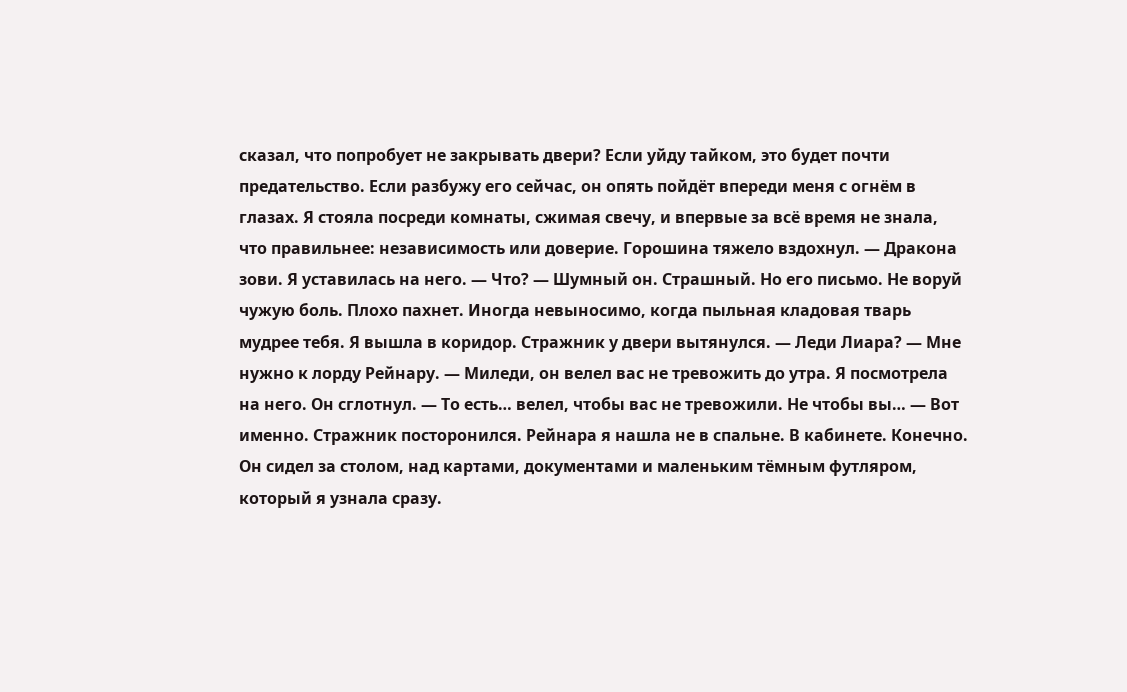сказал, что попробует не закрывать двери? Если уйду тайком, это будет почти предательство. Если разбужу его сейчас, он опять пойдёт впереди меня с огнём в глазах. Я стояла посреди комнаты, сжимая свечу, и впервые за всё время не знала, что правильнее: независимость или доверие. Горошина тяжело вздохнул. — Дракона зови. Я уставилась на него. — Что? — Шумный он. Страшный. Но его письмо. Не воруй чужую боль. Плохо пахнет. Иногда невыносимо, когда пыльная кладовая тварь мудрее тебя. Я вышла в коридор. Стражник у двери вытянулся. — Леди Лиара? — Мне нужно к лорду Рейнару. — Миледи, он велел вас не тревожить до утра. Я посмотрела на него. Он сглотнул. — То есть… велел, чтобы вас не тревожили. Не чтобы вы… — Вот именно. Стражник посторонился. Рейнара я нашла не в спальне. В кабинете. Конечно. Он сидел за столом, над картами, документами и маленьким тёмным футляром, который я узнала сразу.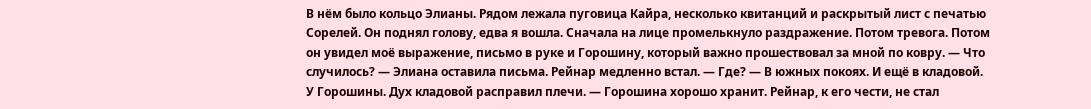В нём было кольцо Элианы. Рядом лежала пуговица Кайра, несколько квитанций и раскрытый лист с печатью Сорелей. Он поднял голову, едва я вошла. Сначала на лице промелькнуло раздражение. Потом тревога. Потом он увидел моё выражение, письмо в руке и Горошину, который важно прошествовал за мной по ковру. — Что случилось? — Элиана оставила письма. Рейнар медленно встал. — Где? — В южных покоях. И ещё в кладовой. У Горошины. Дух кладовой расправил плечи. — Горошина хорошо хранит. Рейнар, к его чести, не стал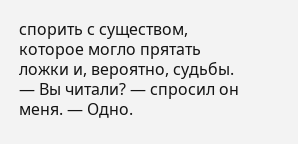спорить с существом, которое могло прятать ложки и, вероятно, судьбы. — Вы читали? — спросил он меня. — Одно.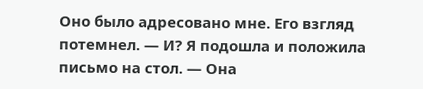Оно было адресовано мне. Его взгляд потемнел. — И? Я подошла и положила письмо на стол. — Она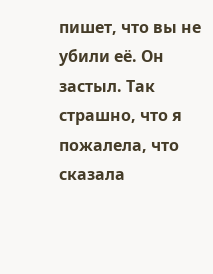пишет, что вы не убили её. Он застыл. Так страшно, что я пожалела, что сказала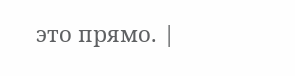это прямо. |